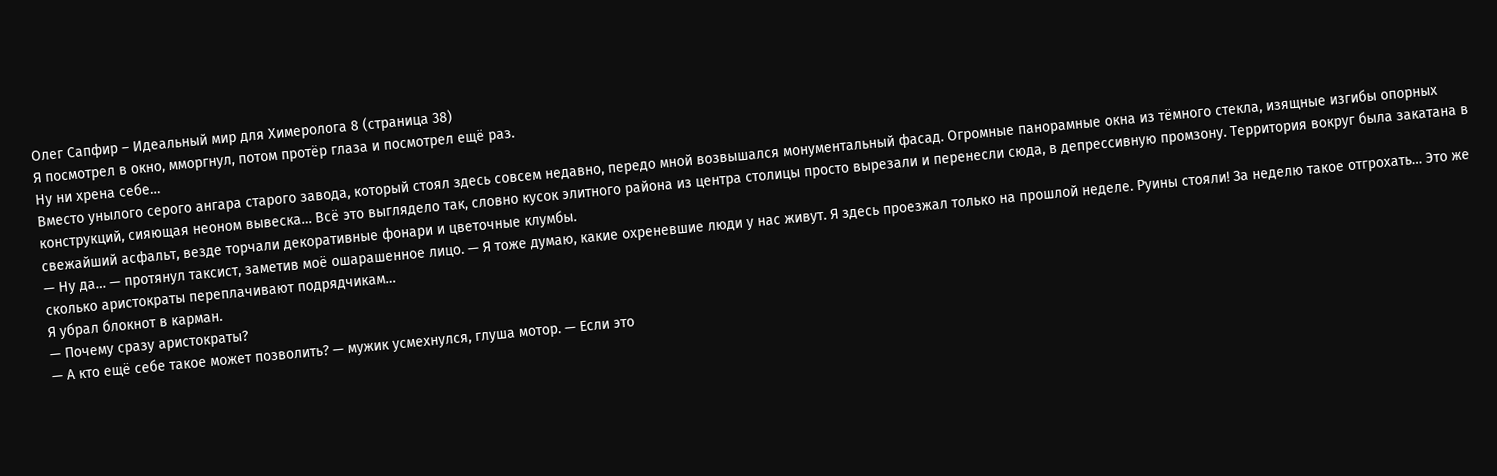Олег Сапфир – Идеальный мир для Химеролога 8 (страница 38)
Я посмотрел в окно, мморгнул, потом протёр глаза и посмотрел ещё раз.
Ну ни хрена себе…
Вместо унылого серого ангара старого завода, который стоял здесь совсем недавно, передо мной возвышался монументальный фасад. Огромные панорамные окна из тёмного стекла, изящные изгибы опорных конструкций, сияющая неоном вывеска… Всё это выглядело так, словно кусок элитного района из центра столицы просто вырезали и перенесли сюда, в депрессивную промзону. Территория вокруг была закатана в свежайший асфальт, везде торчали декоративные фонари и цветочные клумбы.
— Ну да… — протянул таксист, заметив моё ошарашенное лицо. — Я тоже думаю, какие охреневшие люди у нас живут. Я здесь проезжал только на прошлой неделе. Руины стояли! За неделю такое отгрохать… Это же сколько аристократы переплачивают подрядчикам…
Я убрал блокнот в карман.
— Почему сразу аристократы?
— А кто ещё себе такое может позволить? — мужик усмехнулся, глуша мотор. — Если это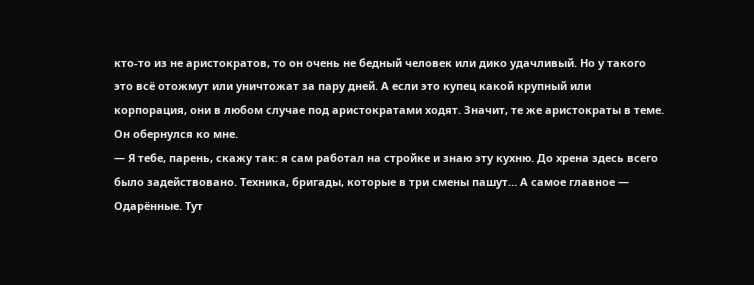кто-то из не аристократов, то он очень не бедный человек или дико удачливый. Но у такого это всё отожмут или уничтожат за пару дней. А если это купец какой крупный или корпорация, они в любом случае под аристократами ходят. Значит, те же аристократы в теме.
Он обернулся ко мне.
— Я тебе, парень, скажу так: я сам работал на стройке и знаю эту кухню. До хрена здесь всего было задействовано. Техника, бригады, которые в три смены пашут… А самое главное — Одарённые. Тут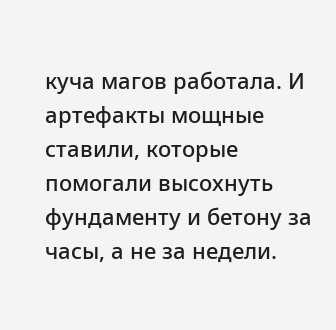куча магов работала. И артефакты мощные ставили, которые помогали высохнуть фундаменту и бетону за часы, а не за недели.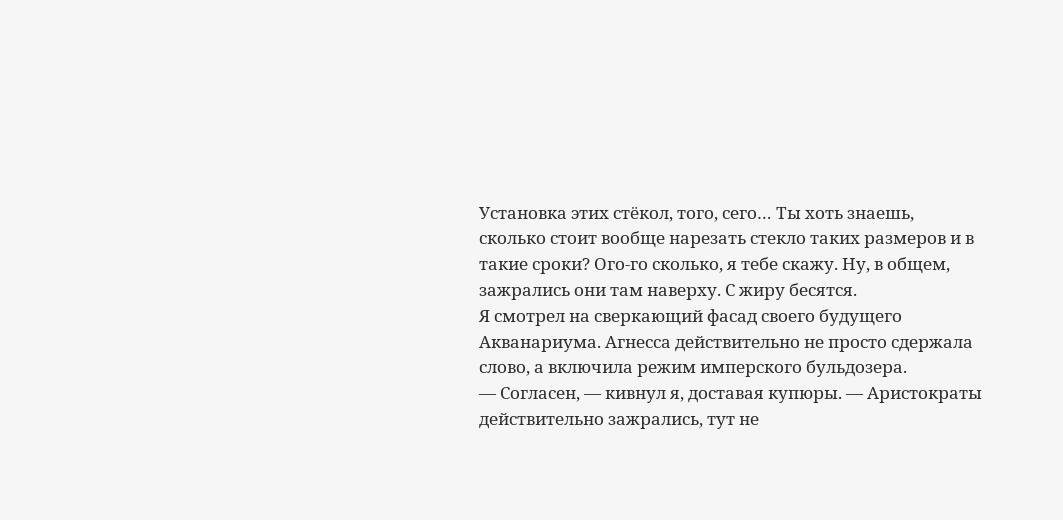Установка этих стёкол, того, сего… Ты хоть знаешь, сколько стоит вообще нарезать стекло таких размеров и в такие сроки? Ого-го сколько, я тебе скажу. Ну, в общем, зажрались они там наверху. С жиру бесятся.
Я смотрел на сверкающий фасад своего будущего Акванариума. Агнесса действительно не просто сдержала слово, а включила режим имперского бульдозера.
— Согласен, — кивнул я, доставая купюры. — Аристократы действительно зажрались, тут не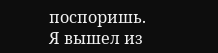поспоришь.
Я вышел из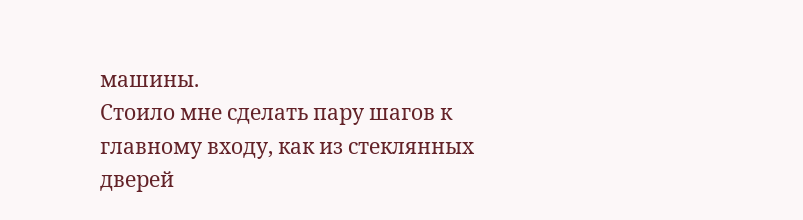машины.
Стоило мне сделать пару шагов к главному входу, как из стеклянных дверей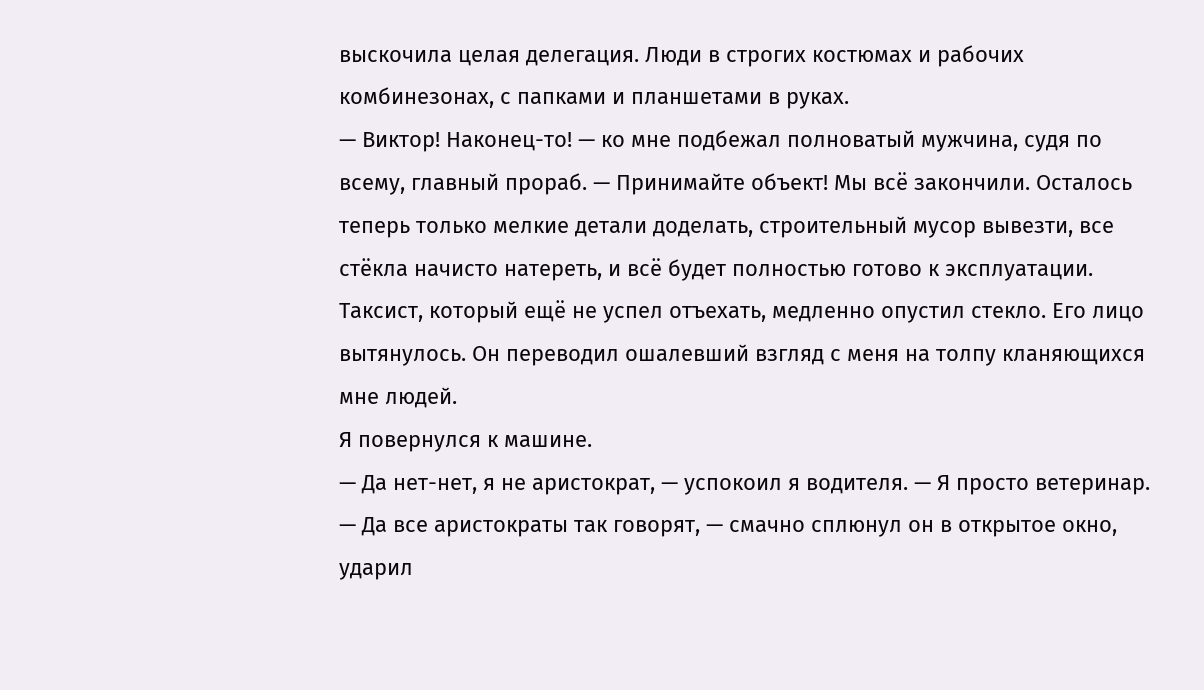выскочила целая делегация. Люди в строгих костюмах и рабочих комбинезонах, с папками и планшетами в руках.
— Виктор! Наконец-то! — ко мне подбежал полноватый мужчина, судя по всему, главный прораб. — Принимайте объект! Мы всё закончили. Осталось теперь только мелкие детали доделать, строительный мусор вывезти, все стёкла начисто натереть, и всё будет полностью готово к эксплуатации.
Таксист, который ещё не успел отъехать, медленно опустил стекло. Его лицо вытянулось. Он переводил ошалевший взгляд с меня на толпу кланяющихся мне людей.
Я повернулся к машине.
— Да нет-нет, я не аристократ, — успокоил я водителя. — Я просто ветеринар.
— Да все аристократы так говорят, — смачно сплюнул он в открытое окно, ударил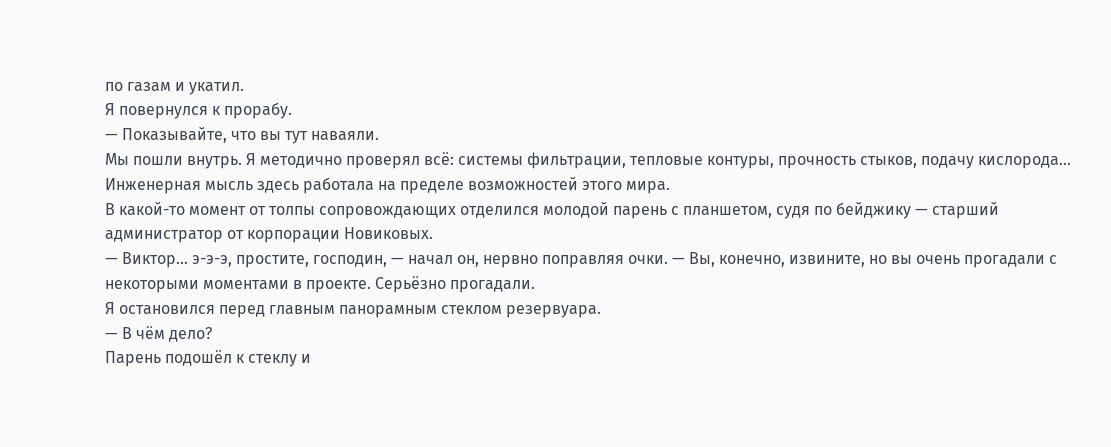по газам и укатил.
Я повернулся к прорабу.
— Показывайте, что вы тут наваяли.
Мы пошли внутрь. Я методично проверял всё: системы фильтрации, тепловые контуры, прочность стыков, подачу кислорода… Инженерная мысль здесь работала на пределе возможностей этого мира.
В какой-то момент от толпы сопровождающих отделился молодой парень с планшетом, судя по бейджику — старший администратор от корпорации Новиковых.
— Виктор… э-э-э, простите, господин, — начал он, нервно поправляя очки. — Вы, конечно, извините, но вы очень прогадали с некоторыми моментами в проекте. Серьёзно прогадали.
Я остановился перед главным панорамным стеклом резервуара.
— В чём дело?
Парень подошёл к стеклу и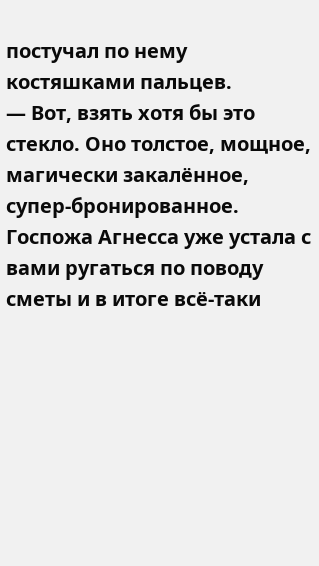постучал по нему костяшками пальцев.
— Вот, взять хотя бы это стекло. Оно толстое, мощное, магически закалённое, супер-бронированное. Госпожа Агнесса уже устала с вами ругаться по поводу сметы и в итоге всё-таки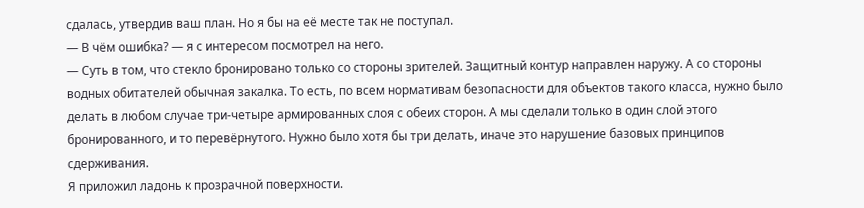сдалась, утвердив ваш план. Но я бы на её месте так не поступал.
— В чём ошибка? — я с интересом посмотрел на него.
— Суть в том, что стекло бронировано только со стороны зрителей. Защитный контур направлен наружу. А со стороны водных обитателей обычная закалка. То есть, по всем нормативам безопасности для объектов такого класса, нужно было делать в любом случае три-четыре армированных слоя с обеих сторон. А мы сделали только в один слой этого бронированного, и то перевёрнутого. Нужно было хотя бы три делать, иначе это нарушение базовых принципов сдерживания.
Я приложил ладонь к прозрачной поверхности.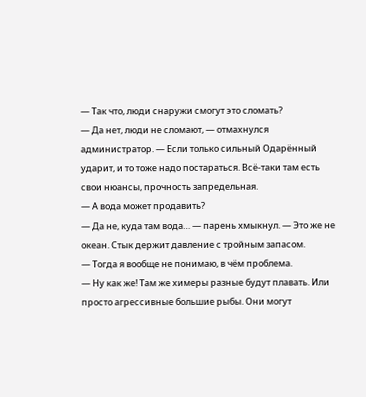— Так что, люди снаружи смогут это сломать?
— Да нет, люди не сломают, — отмахнулся администратор. — Если только сильный Одарённый ударит, и то тоже надо постараться. Всё-таки там есть свои нюансы, прочность запредельная.
— А вода может продавить?
— Да не, куда там вода… — парень хмыкнул. — Это же не океан. Стык держит давление с тройным запасом.
— Тогда я вообще не понимаю, в чём проблема.
— Ну как же! Там же химеры разные будут плавать. Или просто агрессивные большие рыбы. Они могут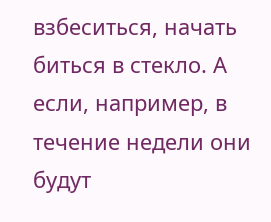взбеситься, начать биться в стекло. А если, например, в течение недели они будут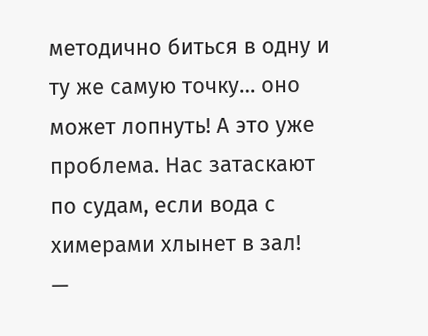методично биться в одну и ту же самую точку… оно может лопнуть! А это уже проблема. Нас затаскают по судам, если вода с химерами хлынет в зал!
—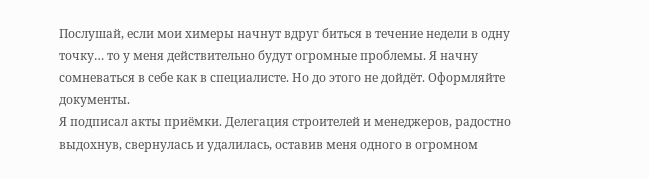Послушай, если мои химеры начнут вдруг биться в течение недели в одну точку… то у меня действительно будут огромные проблемы. Я начну сомневаться в себе как в специалисте. Но до этого не дойдёт. Оформляйте документы.
Я подписал акты приёмки. Делегация строителей и менеджеров, радостно выдохнув, свернулась и удалилась, оставив меня одного в огромном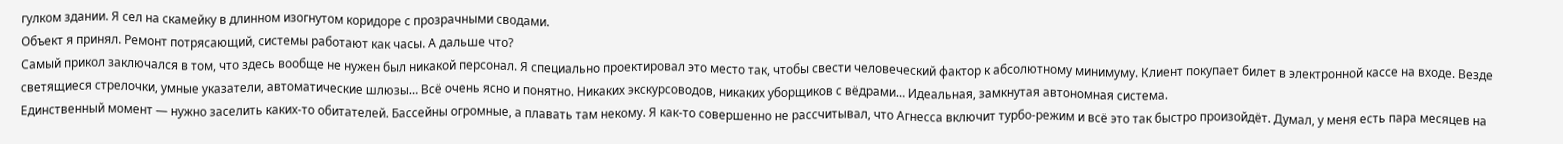гулком здании. Я сел на скамейку в длинном изогнутом коридоре с прозрачными сводами.
Объект я принял. Ремонт потрясающий, системы работают как часы. А дальше что?
Самый прикол заключался в том, что здесь вообще не нужен был никакой персонал. Я специально проектировал это место так, чтобы свести человеческий фактор к абсолютному минимуму. Клиент покупает билет в электронной кассе на входе. Везде светящиеся стрелочки, умные указатели, автоматические шлюзы… Всё очень ясно и понятно. Никаких экскурсоводов, никаких уборщиков с вёдрами… Идеальная, замкнутая автономная система.
Единственный момент — нужно заселить каких-то обитателей. Бассейны огромные, а плавать там некому. Я как-то совершенно не рассчитывал, что Агнесса включит турбо-режим и всё это так быстро произойдёт. Думал, у меня есть пара месяцев на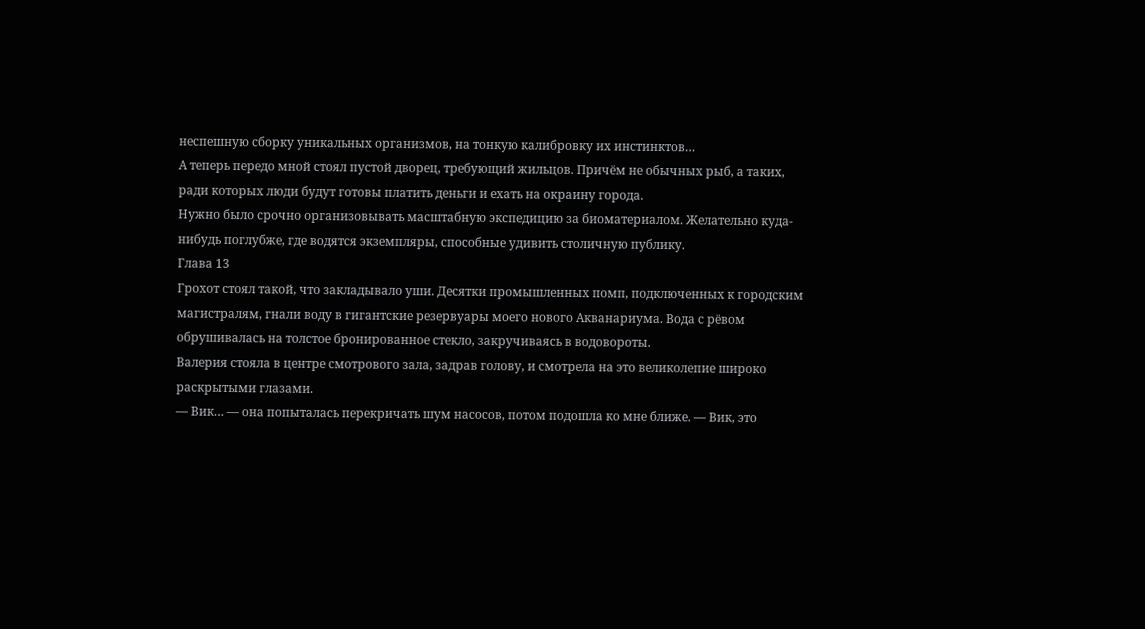неспешную сборку уникальных организмов, на тонкую калибровку их инстинктов…
А теперь передо мной стоял пустой дворец, требующий жильцов. Причём не обычных рыб, а таких, ради которых люди будут готовы платить деньги и ехать на окраину города.
Нужно было срочно организовывать масштабную экспедицию за биоматериалом. Желательно куда-нибудь поглубже, где водятся экземпляры, способные удивить столичную публику.
Глава 13
Грохот стоял такой, что закладывало уши. Десятки промышленных помп, подключенных к городским магистралям, гнали воду в гигантские резервуары моего нового Акванариума. Вода с рёвом обрушивалась на толстое бронированное стекло, закручиваясь в водовороты.
Валерия стояла в центре смотрового зала, задрав голову, и смотрела на это великолепие широко раскрытыми глазами.
— Вик… — она попыталась перекричать шум насосов, потом подошла ко мне ближе. — Вик, это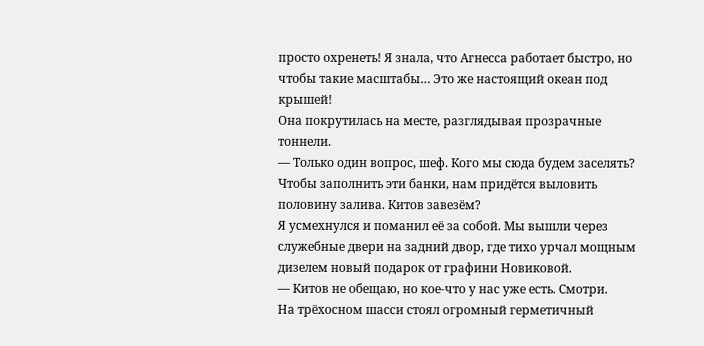просто охренеть! Я знала, что Агнесса работает быстро, но чтобы такие масштабы… Это же настоящий океан под крышей!
Она покрутилась на месте, разглядывая прозрачные тоннели.
— Только один вопрос, шеф. Кого мы сюда будем заселять? Чтобы заполнить эти банки, нам придётся выловить половину залива. Китов завезём?
Я усмехнулся и поманил её за собой. Мы вышли через служебные двери на задний двор, где тихо урчал мощным дизелем новый подарок от графини Новиковой.
— Китов не обещаю, но кое-что у нас уже есть. Смотри.
На трёхосном шасси стоял огромный герметичный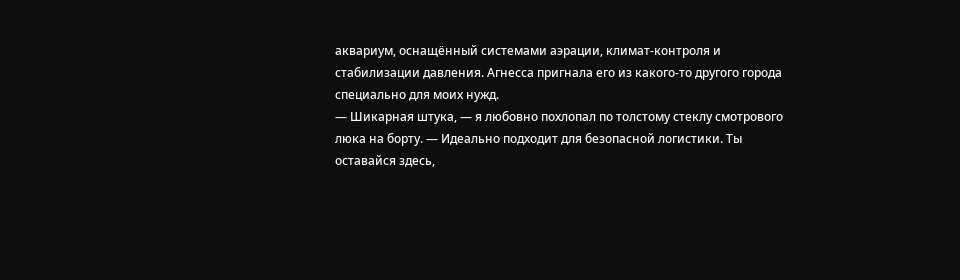аквариум, оснащённый системами аэрации, климат-контроля и стабилизации давления. Агнесса пригнала его из какого-то другого города специально для моих нужд.
— Шикарная штука, — я любовно похлопал по толстому стеклу смотрового люка на борту. — Идеально подходит для безопасной логистики. Ты оставайся здесь,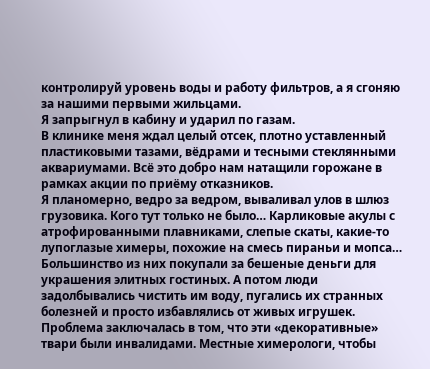контролируй уровень воды и работу фильтров, а я сгоняю за нашими первыми жильцами.
Я запрыгнул в кабину и ударил по газам.
В клинике меня ждал целый отсек, плотно уставленный пластиковыми тазами, вёдрами и тесными стеклянными аквариумами. Всё это добро нам натащили горожане в рамках акции по приёму отказников.
Я планомерно, ведро за ведром, вываливал улов в шлюз грузовика. Кого тут только не было… Карликовые акулы с атрофированными плавниками, слепые скаты, какие-то лупоглазые химеры, похожие на смесь пираньи и мопса… Большинство из них покупали за бешеные деньги для украшения элитных гостиных. А потом люди задолбывались чистить им воду, пугались их странных болезней и просто избавлялись от живых игрушек.
Проблема заключалась в том, что эти «декоративные» твари были инвалидами. Местные химерологи, чтобы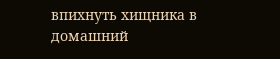впихнуть хищника в домашний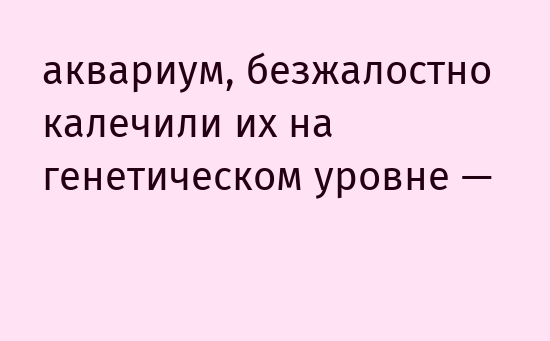аквариум, безжалостно калечили их на генетическом уровне —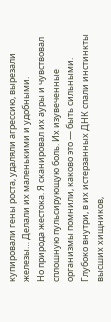купировали гены роста, удаляли агрессию, вырезали железы… Делали их маленькими и удобными.
Но природа жестока. Я сканировал их ауры и чувствовал сплошную пульсирующую боль. Их изувеченные организмы помнили, каково это — быть сильными. Глубоко внутри, в их истерзанных ДНК спали инстинкты высших хищников,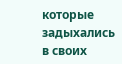которые задыхались в своих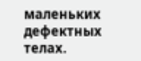маленьких дефектных телах.